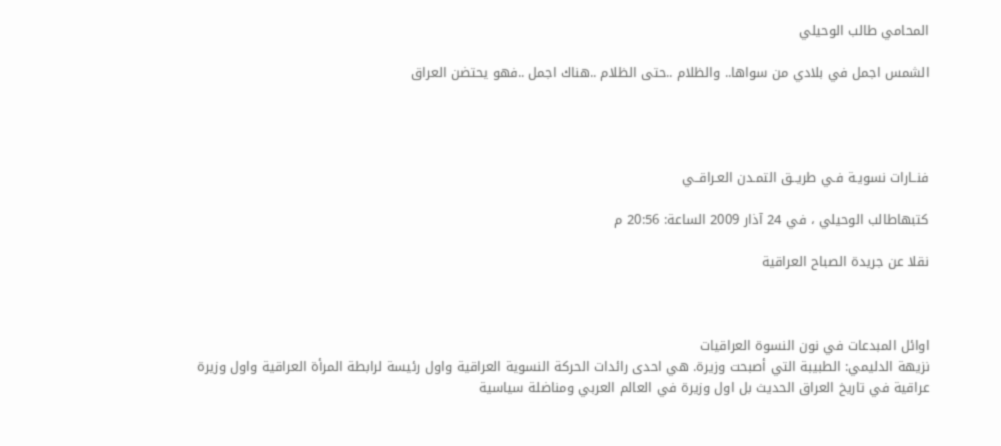المحامي طالب الوحيلي

الشمس اجمل في بلادي من سواها.. والظلام ..حتى الظلام ..هناك اجمل ..فهو يحتضن العراق




فنــارات نسويـة فـي طريــق التمـدن العـراقــي

كتبهاطالب الوحيلي ، في 24 آذار 2009 الساعة: 20:56 م

نقلا عن جريدة الصباح العراقية



اوائل المبدعات في نون النسوة العراقيات
نزيهة الدليمي: الطبيبة التي أصبحت وزيرة. هي احدى رائدات الحركة النسوية العراقية واول رئيسة لرابطة المرأة العراقية واول وزيرة عراقية في تاريخ العراق الحديث بل اول وزيرة في العالم العربي ومناضلة سياسية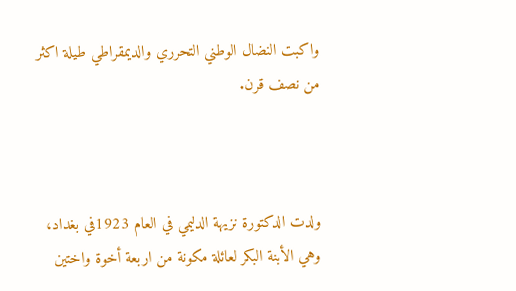واكبت النضال الوطني التحرري والديمقراطي طيلة اكثر من نصف قرن.



ولدت الدكتورة نزيهة الدليمي في العام 1923في بغداد، وهي الأبنة البكر لعائلة مكونة من اربعة أخوة واختين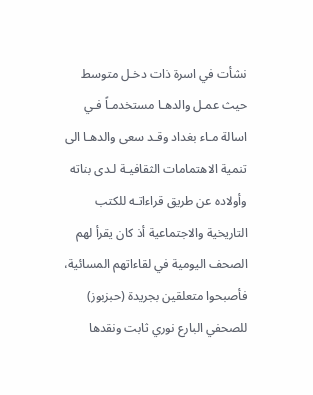نشأت في اسرة ذات دخـل متوسط حيث عمـل والدهـا مستخدمـاً فـي اسالة مـاء بغداد وقـد سعى والدهـا الى تنمية الاهتمامات الثقافيـة لـدى بناته وأولاده عن طريق قراءاتـه للكتب التاريخية والاجتماعية أذ كان يقرأ لهم الصحف اليومية في لقاءاتهم المسائية، فأصبحوا متعلقين بجريدة (حبزبوز) للصحفي البارع نوري ثابت ونقدها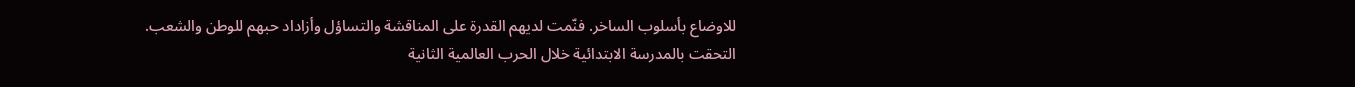للاوضاع بأسلوب الساخر. فنّمت لديهم القدرة على المناقشة والتساؤل وأزاداد حبهم للوطن والشعب.
التحقت بالمدرسة الابتدائية خلال الحرب العالمية الثانية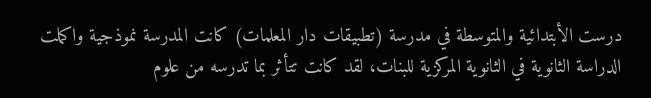درست الأبتدائية والمتوسطة في مدرسة (تطبيقات دار المعلمات) كانت المدرسة نموذجية واكملت الدراسة الثانوية في الثانوية المركزية للبنات، لقد كانت تتأثر بما تدرسه من علوم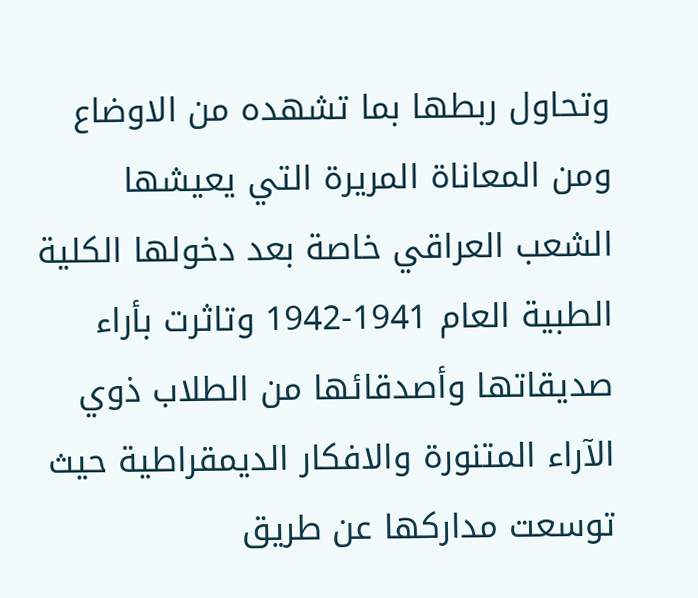وتحاول ربطها بما تشهده من الاوضاع ومن المعاناة المريرة التي يعيشها الشعب العراقي خاصة بعد دخولها الكلية الطبية العام 1941-1942 وتاثرت بأراء صديقاتها وأصدقائها من الطلاب ذوي الآراء المتنورة والافكار الديمقراطية حيث توسعت مداركها عن طريق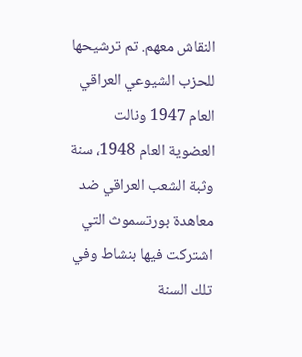النقاش معهم. تم ترشيحها للحزب الشيوعي العراقي العام 1947 ونالت العضوية العام 1948، سنة وثبة الشعب العراقي ضد معاهدة بورتسموث التي اشتركت فيها بنشاط وفي تلك السنة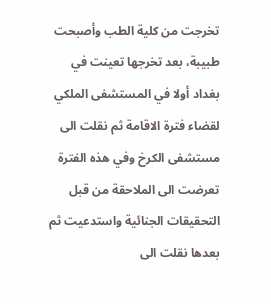تخرجت من كلية الطب وأصبحت طبيبة، بعد تخرجها تعينت في بغداد أولا في المستشفى الملكي لقضاء فترة الاقامة ثم نقلت الى مستشفى الكرخ وفي هذه الفترة تعرضت الى الملاحقة من قبل التحقيقات الجنائية واستدعيت ثم بعدها نقلت الى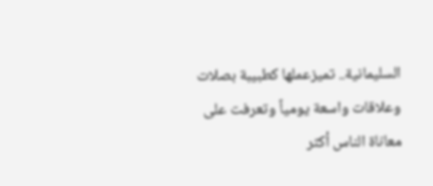السليمانية.. تميزعملها كطبيبة بصلات وعلاقات واسعة يومياً وتعرفت على معاناة الناس أكثر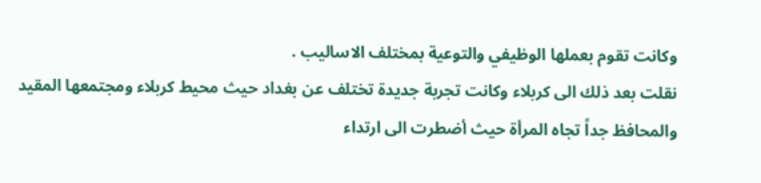وكانت تقوم بعملها الوظيفي والتوعية بمختلف الاساليب .
نقلت بعد ذلك الى كربلاء وكانت تجربة جديدة تختلف عن بغداد حيث محيط كربلاء ومجتمعها المقيد والمحافظ جداً تجاه المرأة حيث أضطرت الى ارتداء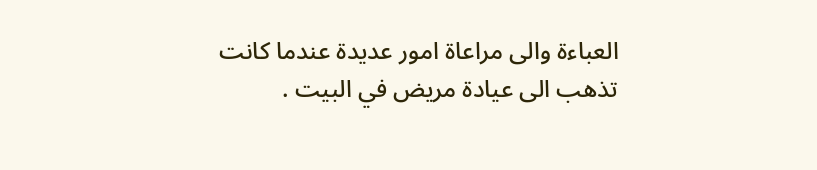العباءة والى مراعاة امور عديدة عندما كانت تذهب الى عيادة مريض في البيت .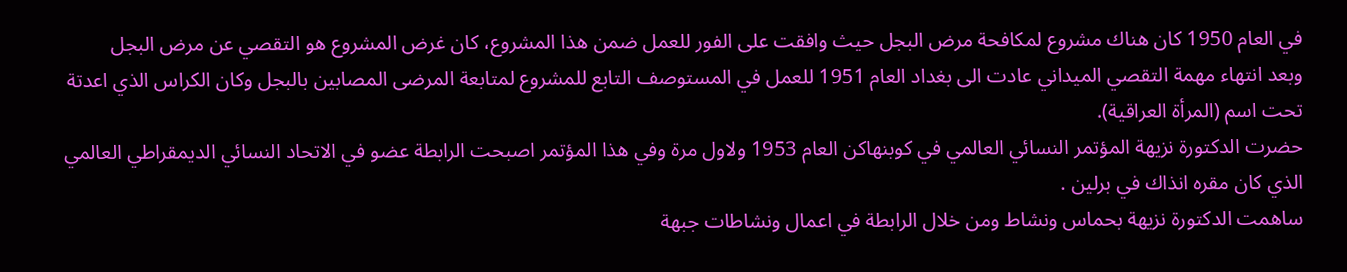في العام 1950 كان هناك مشروع لمكافحة مرض البجل حيث وافقت على الفور للعمل ضمن هذا المشروع، كان غرض المشروع هو التقصي عن مرض البجل
وبعد انتهاء مهمة التقصي الميداني عادت الى بغداد العام 1951 للعمل في المستوصف التابع للمشروع لمتابعة المرضى المصابين بالبجل وكان الكراس الذي اعدتة تحت اسم (المرأة العراقية).
حضرت الدكتورة نزيهة المؤتمر النسائي العالمي في كوبنهاكن العام 1953 ولاول مرة وفي هذا المؤتمر اصبحت الرابطة عضو في الاتحاد النسائي الديمقراطي العالمي الذي كان مقره انذاك في برلين .
ساهمت الدكتورة نزيهة بحماس ونشاط ومن خلال الرابطة في اعمال ونشاطات جبهة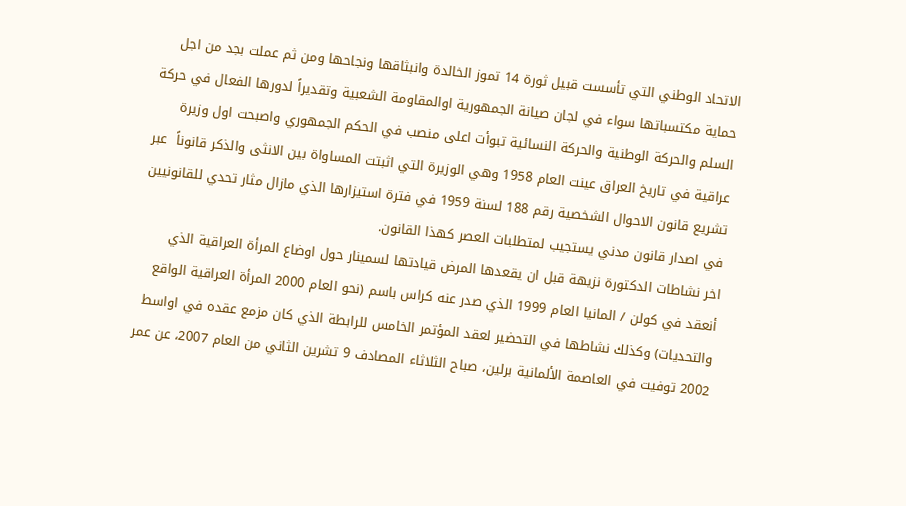الاتحاد الوطني التي تأسست قبيل ثورة 14 تموز الخالدة وانبثاقها ونجاحها ومن ثم عملت بجد من اجل حماية مكتسباتها سواء في لجان صيانة الجمهورية اوالمقاومة الشعبية وتقديراً لدورها الفعال في حركة السلم والحركة الوطنية والحركة النسائية تبوأت اعلى منصب في الحكم الجمهوري واصبحت اول وزيرة عراقية في تاريخ العراق عينت العام 1958 وهي الوزيرة التي اثبتت المساواة بين الانثى والذكر قانوناً  عبر تشريع قانون الاحوال الشخصية رقم 188 لسنة 1959 في فترة استيزارها الذي مازال مثار تحدي للقانونيين في اصدار قانون مدني يستجيب لمتطلبات العصر كهذا القانون.
اخر نشاطات الدكتورة نزيهة قبل ان يقعدها المرض قيادتها لسمينار حول اوضاع المرأة العراقية الذي أنعقد في كولن / المانيا العام 1999 الذي صدر عنه كراس باسم (نحو العام 2000 المرأة العراقية الواقع والتحديات) وكذلك نشاطها في التحضير لعقد المؤتمر الخامس للرابطة الذي كان مزمع عقده في اواسط  2002 توفيت في العاصمة الألمانية برلين، صباح الثلاثاء المصادف 9 تشرين الثاني من العام 2007، عن عمر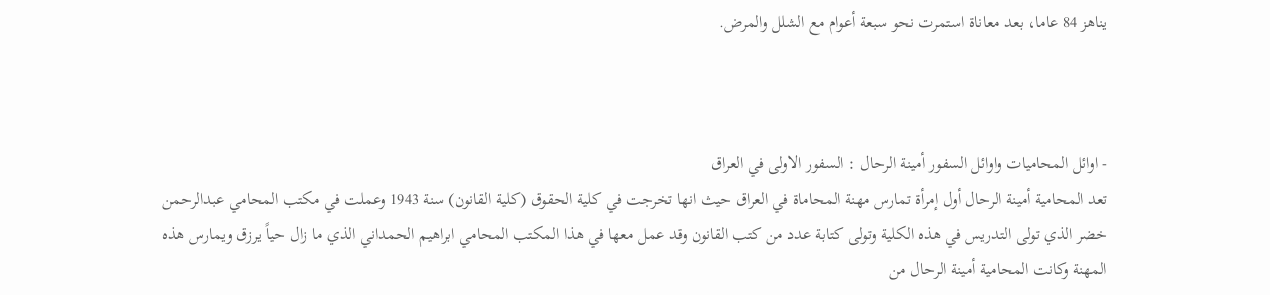يناهز 84 عاما، بعد معاناة استمرت نحو سبعة أعوام مع الشلل والمرض.



- اوائل المحاميات واوائل السفور أمينة الرحال : السفور الاولى في العراق
تعد المحامية أمينة الرحال أول إمرأة تمارس مهنة المحاماة في العراق حيث انها تخرجت في كلية الحقوق (كلية القانون) سنة 1943 وعملت في مكتب المحامي عبدالرحمن خضر الذي تولى التدريس في هذه الكلية وتولى كتابة عدد من كتب القانون وقد عمل معها في هذا المكتب المحامي ابراهيم الحمداني الذي ما زال حياً يرزق ويمارس هذه المهنة وكانت المحامية أمينة الرحال من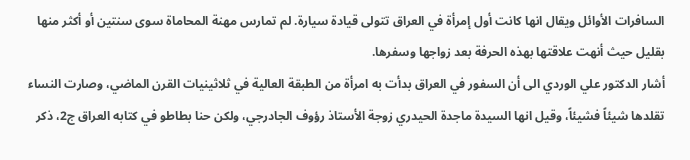السافرات الأوائل ويقال انها كانت أول إمرأة في العراق تتولى قيادة سيارة. لم تمارس مهنة المحاماة سوى سنتين أو أكثر منها بقليل حيث أنهت علاقتها بهذه الحرفة بعد زواجها وسفرها.
أشار الدكتور علي الوردي الى أن السفور في العراق بدأت به امرأة من الطبقة العالية في ثلاثينيات القرن الماضي، وصارت النساء تقلدها شيئاً فشيئاً، وقيل انها السيدة ماجدة الحيدري زوجة الأستاذ رؤوف الجادرجي، ولكن حنا بطاطو في كتابه العراق ج2، ذكر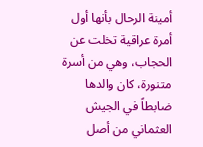أمينة الرحال بأنها أول أمرة عراقية تخلت عن الحجاب، وهي من أسرة متنورة، كان والدها ضابطاً في الجيش العثماني من أصل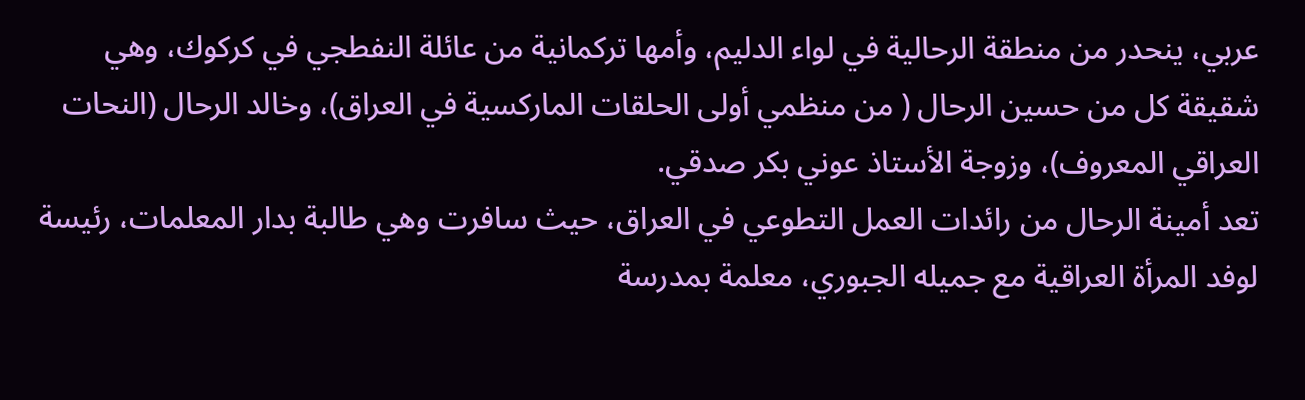عربي، ينحدر من منطقة الرحالية في لواء الدليم، وأمها تركمانية من عائلة النفطجي في كركوك، وهي شقيقة كل من حسين الرحال ( من منظمي أولى الحلقات الماركسية في العراق)، وخالد الرحال (النحات العراقي المعروف)، وزوجة الأستاذ عوني بكر صدقي.
تعد أمينة الرحال من رائدات العمل التطوعي في العراق، حيث سافرت وهي طالبة بدار المعلمات، رئيسة لوفد المرأة العراقية مع جميله الجبوري، معلمة بمدرسة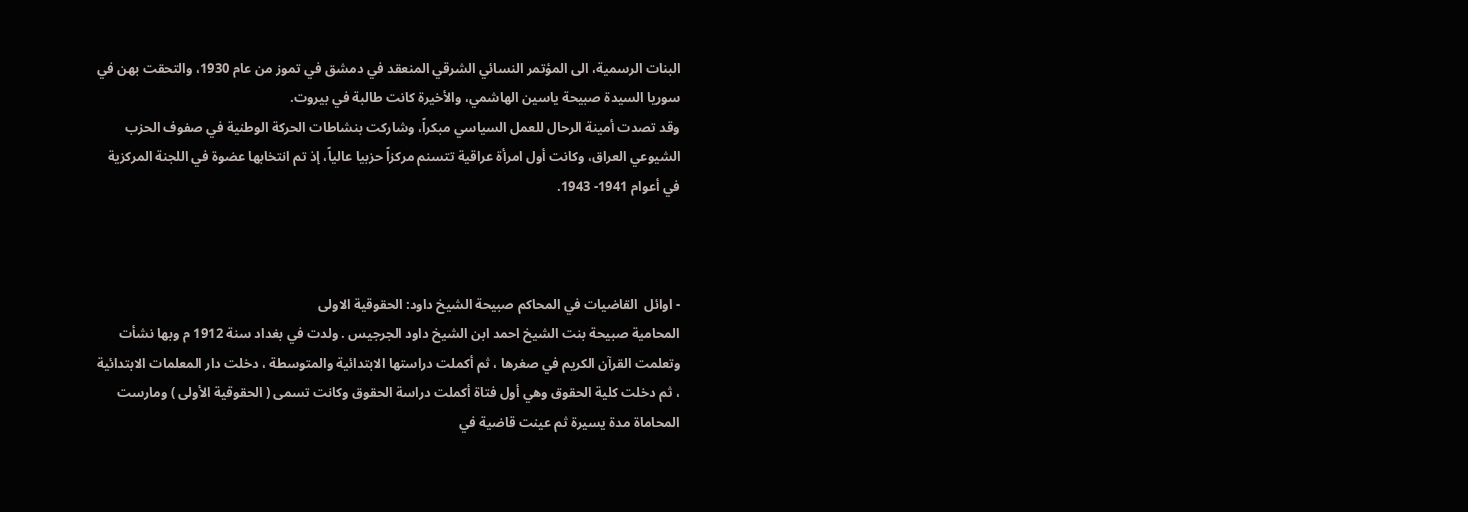البنات الرسمية، الى المؤتمر النسائي الشرقي المنعقد في دمشق في تموز من عام 1930، والتحقت بهن في سوريا السيدة صبيحة ياسين الهاشمي، والأخيرة كانت طالبة في بيروت.
وقد تصدت أمينة الرحال للعمل السياسي مبكراً، وشاركت بنشاطات الحركة الوطنية في صفوف الحزب الشيوعي العراق، وكانت أول امرأة عراقية تتسنم مركزاً حزبيا عالياً، إذ تم انتخابها عضوة في اللجنة المركزية في أعوام 1941- 1943.



- اوائل  القاضيات في المحاكم صبيحة الشيخ داود: الحقوقية الاولى
المحامية صبيحة بنت الشيخ احمد ابن الشيخ داود الجرجيس . ولدت في بغداد سنة 1912 م وبها نشأت وتعلمت القرآن الكريم في صغرها ، ثم أكملت دراستها الابتدائية والمتوسطة ، دخلت دار المعلمات الابتدائية ، ثم دخلت كلية الحقوق وهي أول فتاة أكملت دراسة الحقوق وكانت تسمى ( الحقوقية الأولى ) ومارست المحاماة مدة يسيرة ثم عينت قاضية في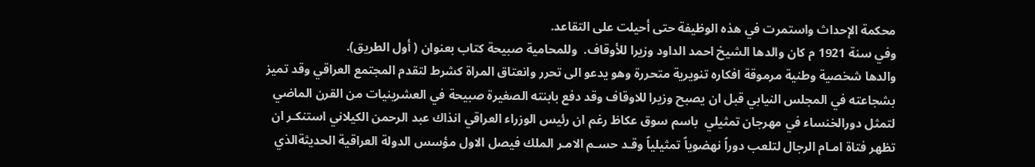محكمة الإحداث واستمرت في هذه الوظيفة حتى أحيلت على التقاعد.
وفي سنة 1921 م كان والدها الشيخ احمد الداود وزيرا للأوقاف.  وللمحامية صبيحة كتاب بعنوان ( أول الطريق).
والدها شخصية وطنية مرموقة افكاره تنويرية متحررة وهو يدعو الى تحرر وانعتاق المراة كشرط لتقدم المجتمع العراقي وقد تميز بشجاعته في المجلس النيابي قبل ان يصبح وزيرا للاوقاف وقد دفع بابنته الصغيرة صبيحة في العشرينيات من القرن الماضي لتمثل دورالخنساء في مهرجان تمثيلي  باسم سوق عكاظ رغم ان رئيس الوزراء العراقي انذاك عبد الرحمن الكيلاني استنكـر ان تظهر فتاة امـام الرجال لتلعب دوراً نهضوياً تمثيلياً وقـد حسـم الامـر الملك فيصل الاول مؤسس الدولة العراقية الحديثةالذي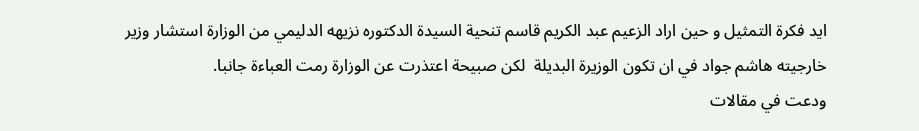ايد فكرة التمثيل و حين اراد الزعيم عبد الكريم قاسم تنحية السيدة الدكتوره نزيهه الدليمي من الوزارة استشار وزير خارجيته هاشم جواد في ان تكون الوزيرة البديلة  لكن صبيحة اعتذرت عن الوزارة رمت العباءة جانبا.
ودعت في مقالات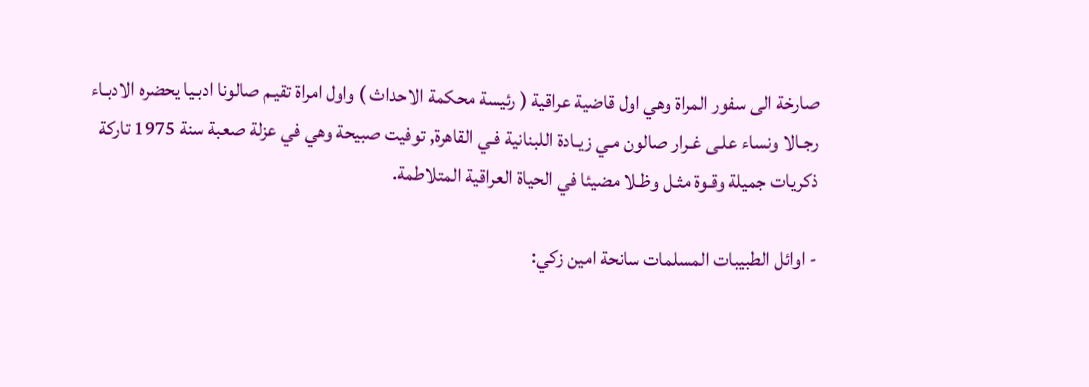صارخة الى سفور المراة وهي اول قاضية عراقية ( رئيسة محكمة الاحداث ) واول امراة تقيـم صالونا ادبـيا يحضره الادبـاء رجـالا ونساء علـى غـرار صالون مـي زيـادة اللبنانية فـي القاهرة, توفيت صبيحة وهي في عزلة صعبة سنة 1975 تاركة ذكريات جميلة وقـوة مثـل وظـلا مضيئا في الحياة العراقية المتلاطمة.

- اوائل الطبيبات المسلمات سانحة امين زكي: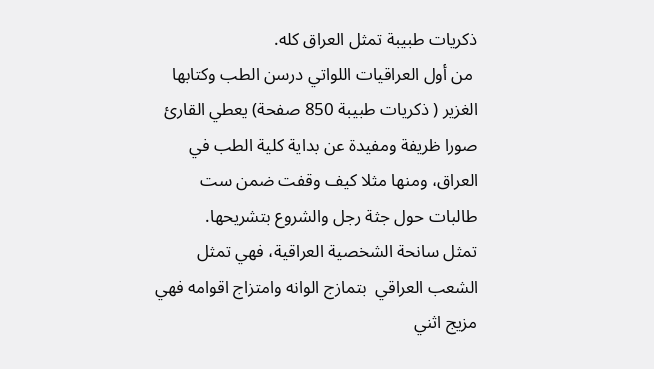ذكريات طبيبة تمثل العراق كله.
 من أول العراقيات اللواتي درسن الطب وكتابها الغزير ( ذكريات طبيبة 850 صفحة) يعطي القارئ صورا ظريفة ومفيدة عن بداية كلية الطب في العراق، ومنها مثلا كيف وقفت ضمن ست  طالبات حول جثة رجل والشروع بتشريحها.
تمثل سانحة الشخصية العراقية، فهي تمثل الشعب العراقي  بتمازج الوانه وامتزاج اقوامه فهي مزيج اثني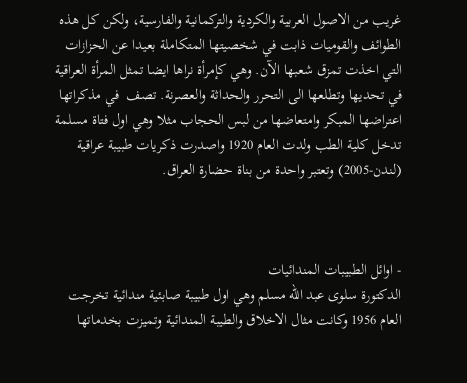غريب من الاصول العربية والكردية والتركمانية والفارسية، ولكن كل هذه الطوائف والقوميات ذابت في شخصيتها المتكاملة بعيدا عن الحزازات التي اخذت تمزق شعبها الآن. وهي كإمرأة نراها ايضا تمثل المرأة العراقية في تحديها وتطلعها الى التحرر والحداثة والعصرنة. تصف  في مذكراتها اعتراضها المبكر وامتعاضها من لبس الحجاب مثلا وهي اول فتاة مسلمة تدخل كلية الطب ولدت العام 1920 واصدرت ذكريات طبيبة عراقية (لندن-2005) وتعتبر واحدة من بناة حضارة العراق.



- اوائل الطبيبات المندائيات
الدكتورة سلوى عبد الله مسلم وهي اول طبيبة صابئية مندائية تخرجت العام 1956 وكانت مثال الاخلاق والطيبة المندائية وتميزت بخدماتها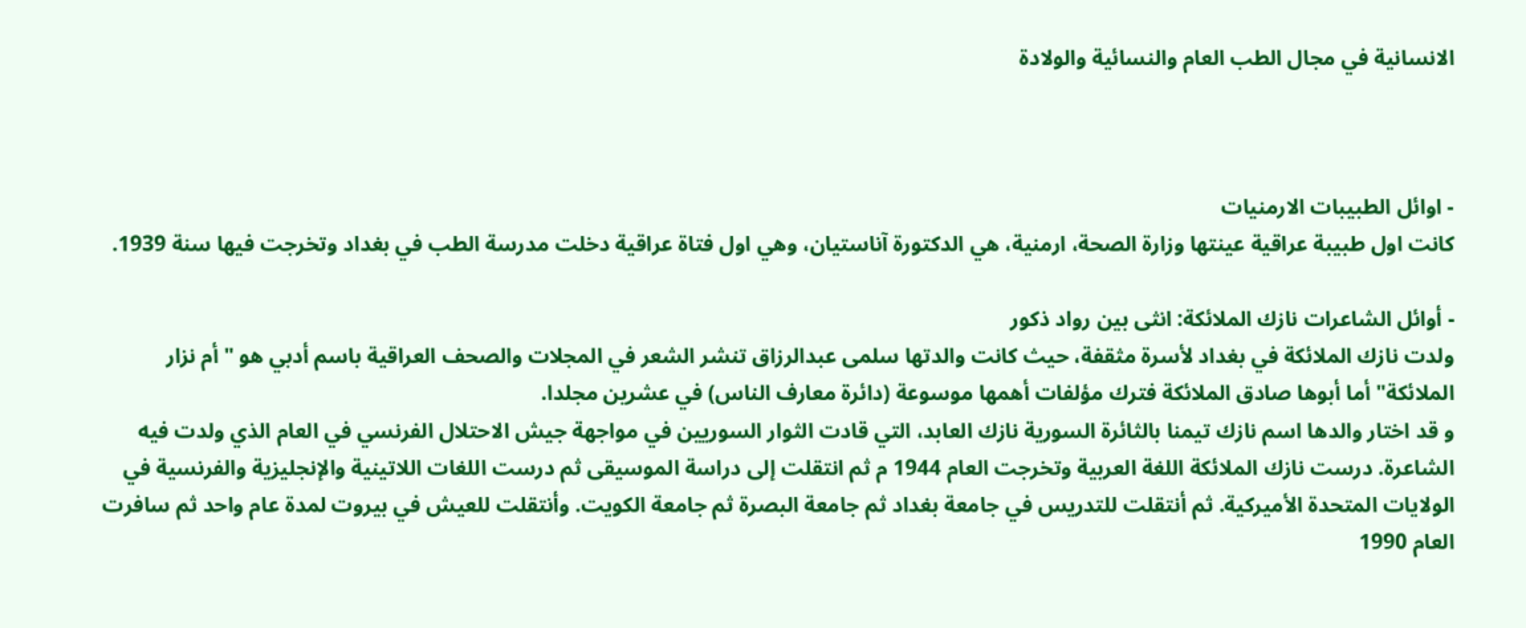الانسانية في مجال الطب العام والنسائية والولادة



- اوائل الطبيبات الارمنيات
كانت اول طبيبة عراقية عينتها وزارة الصحة، ارمنية، هي الدكتورة آناستيان، وهي اول فتاة عراقية دخلت مدرسة الطب في بغداد وتخرجت فيها سنة 1939.

- أوائل الشاعرات نازك الملائكة: انثى بين رواد ذكور
ولدت نازك الملائكة في بغداد لأسرة مثقفة، حيث كانت والدتها سلمى عبدالرزاق تنشر الشعر في المجلات والصحف العراقية باسم أدبي هو "أم نزار الملائكة" أما أبوها صادق الملائكة فترك مؤلفات أهمها موسوعة (دائرة معارف الناس) في عشرين مجلدا.
و قد اختار والدها اسم نازك تيمنا بالثائرة السورية نازك العابد، التي قادت الثوار السوريين في مواجهة جيش الاحتلال الفرنسي في العام الذي ولدت فيه الشاعرة. درست نازك الملائكة اللغة العربية وتخرجت العام 1944 م ثم انتقلت إلى دراسة الموسيقى ثم درست اللغات اللاتينية والإنجليزية والفرنسية في الولايات المتحدة الأميركية. ثم أنتقلت للتدريس في جامعة بغداد ثم جامعة البصرة ثم جامعة الكويت. وأنتقلت للعيش في بيروت لمدة عام واحد ثم سافرت العام 1990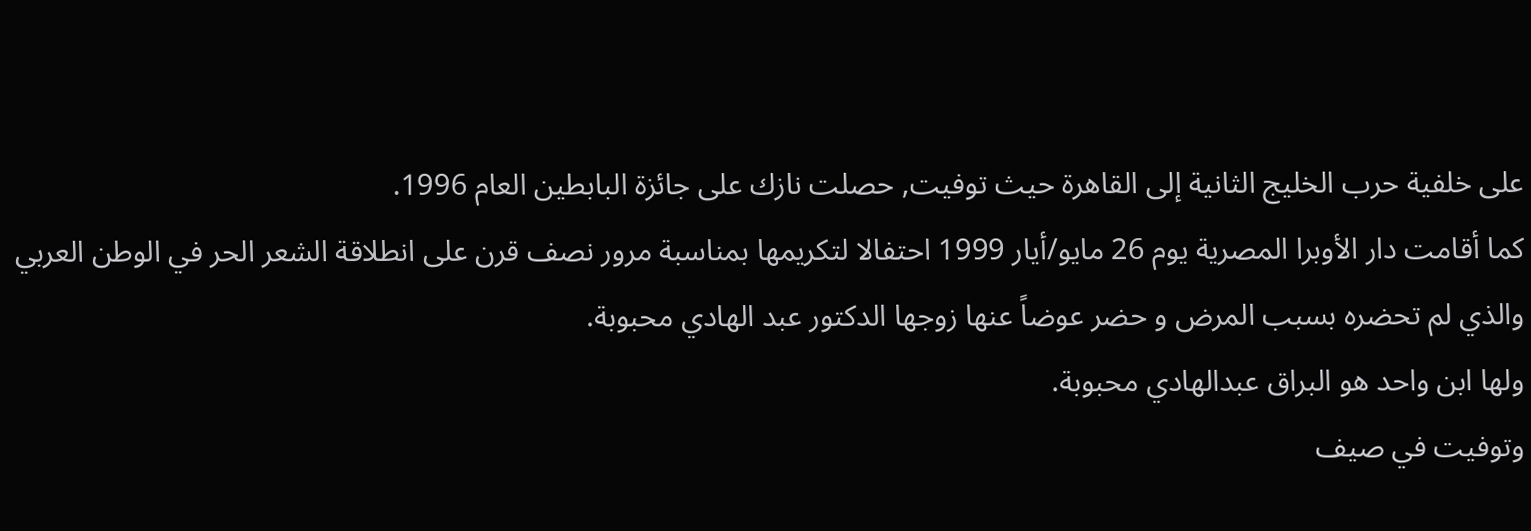على خلفية حرب الخليج الثانية إلى القاهرة حيث توفيت, حصلت نازك على جائزة البابطين العام 1996.
كما أقامت دار الأوبرا المصرية يوم 26 مايو/أيار 1999 احتفالا لتكريمها بمناسبة مرور نصف قرن على انطلاقة الشعر الحر في الوطن العربي والذي لم تحضره بسبب المرض و حضر عوضاً عنها زوجها الدكتور عبد الهادي محبوبة.
ولها ابن واحد هو البراق عبدالهادي محبوبة.
وتوفيت في صيف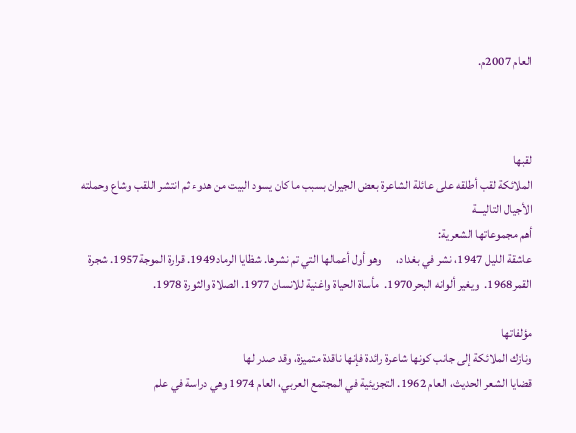العام 2007م.



لقبها
الملائكة لقب أطلقه على عائلة الشاعرة بعض الجيران بسبب ما كان يسود البيت من هدوء ثم انتشر اللقب وشاع وحملته الأجيال التاليـــة
أهم مجموعاتها الشعرية:
عاشقة الليل 1947، نشر في بغداد،      وهو أول أعمالها التي تم نشرها. شظايا الرماد1949. قرارة الموجة1957. شجرة القمر1968.  ويغير ألوانه البحر1970.  مأساة الحياة واغنية للانسان 1977. الصلاة والثورة 1978.

مؤلفاتها
ونازك الملائكة إلى جانب كونها شاعرة رائدة فإنها ناقدة متميزة، وقد صدر لها
قضايا الشعر الحديث، العام 1962. التجزيئية في المجتمع العربي، العام 1974 وهي دراسة في علم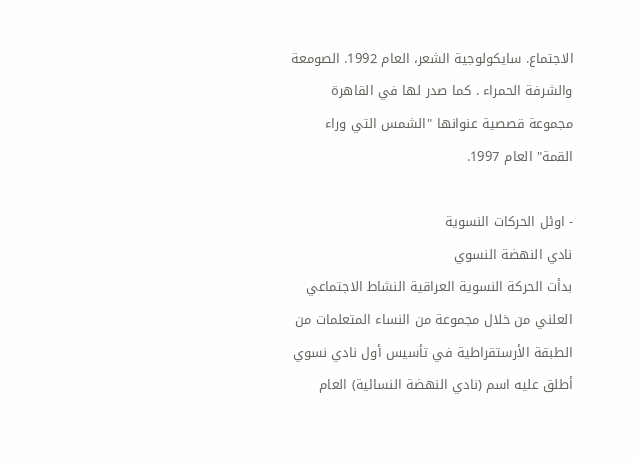الاجتماع. سايكولوجية الشعر، العام 1992. الصومعة والشرفة الحمراء . كما صدر لها في القاهرة مجموعة قصصية عنوانها "الشمس التي وراء القمة" العام 1997.

- اوئل الحركات النسوية
نادي النهضة النسوي
بدأت الحركة النسوية العراقية النشاط الاجتماعي العلني من خلال مجموعة من النساء المتعلمات من الطبقة الأرستقراطية في تأسيس أول نادي نسوي أطلق عليه اسم (نادي النهضة النسائية) العام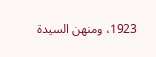1923، ومنهن السيدة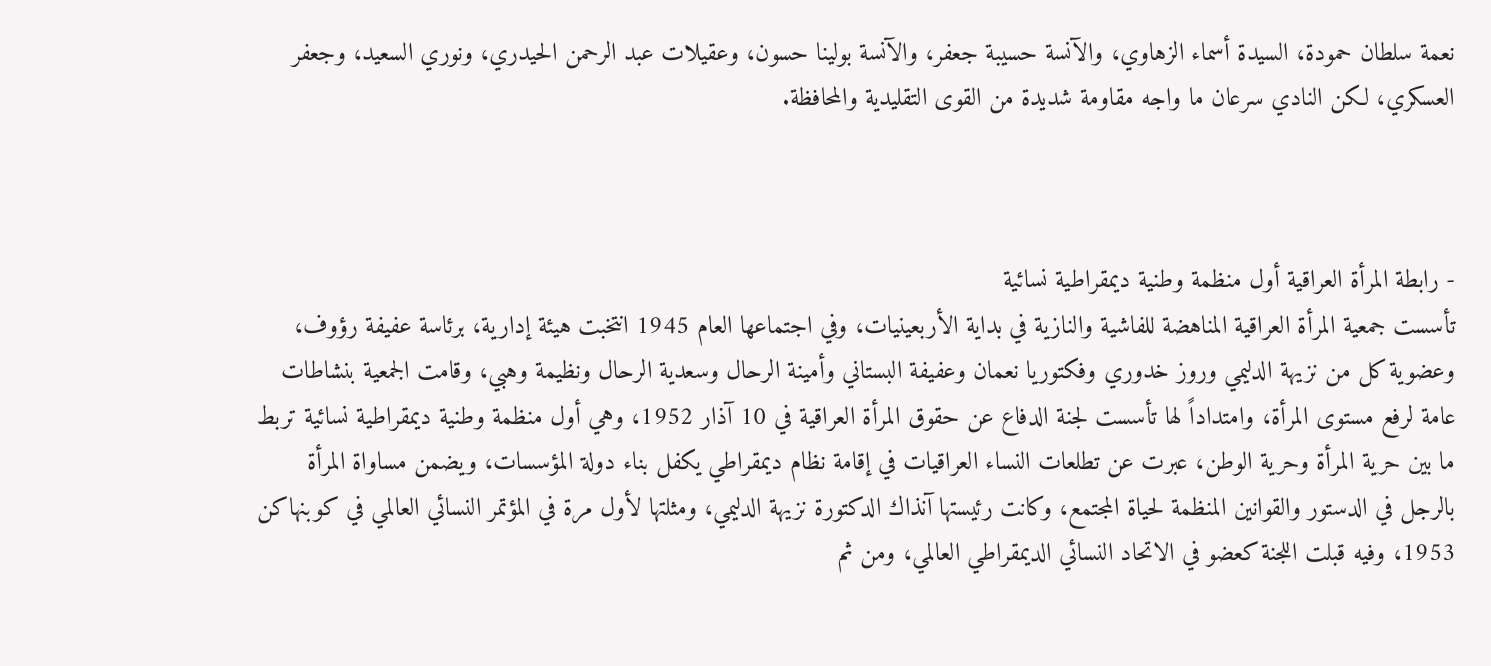نعمة سلطان حمودة، السيدة أسماء الزهاوي، والآنسة حسيبة جعفر، والآنسة بولينا حسون، وعقيلات عبد الرحمن الحيدري، ونوري السعيد، وجعفر العسكري، لكن النادي سرعان ما واجه مقاومة شديدة من القوى التقليدية والمحافظة.



- رابطة المرأة العراقية أول منظمة وطنية ديمقراطية نسائية
تأسست جمعية المرأة العراقية المناهضة للفاشية والنازية في بداية الأربعينيات، وفي اجتماعها العام 1945 انتخبت هيئة إدارية، برئاسة عفيفة رؤوف، وعضوية كل من نزيهة الدليمي وروز خدوري وفكتوريا نعمان وعفيفة البستاني وأمينة الرحال وسعدية الرحال ونظيمة وهبي، وقامت الجمعية بنشاطات عامة لرفع مستوى المرأة، وامتداداً لها تأسست لجنة الدفاع عن حقوق المرأة العراقية في 10 آذار 1952، وهي أول منظمة وطنية ديمقراطية نسائية تربط ما بين حرية المرأة وحرية الوطن، عبرت عن تطلعات النساء العراقيات في إقامة نظام ديمقراطي يكفل بناء دولة المؤسسات، ويضمن مساواة المرأة بالرجل في الدستور والقوانين المنظمة لحياة المجتمع، وكانت رئيستها آنذاك الدكتورة نزيهة الدليمي، ومثلتها لأول مرة في المؤتمر النسائي العالمي في كوبنهاكن 1953، وفيه قبلت اللجنة كعضو في الاتحاد النسائي الديمقراطي العالمي، ومن ثم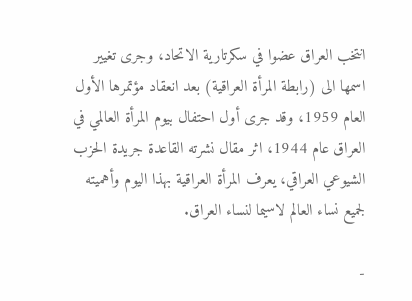انتخب العراق عضوا في سكرتارية الاتحاد، وجرى تغيير اسمها الى (رابطة المرأة العراقية) بعد انعقاد مؤتمرها الأول العام 1959، وقد جرى أول احتفال بيوم المرأة العالمي في العراق عام 1944، اثر مقال نشرته القاعدة جريدة الحزب الشيوعي العراقي، يعرف المرأة العراقية بهذا اليوم وأهميته لجميع نساء العالم لاسيما لنساء العراق.

-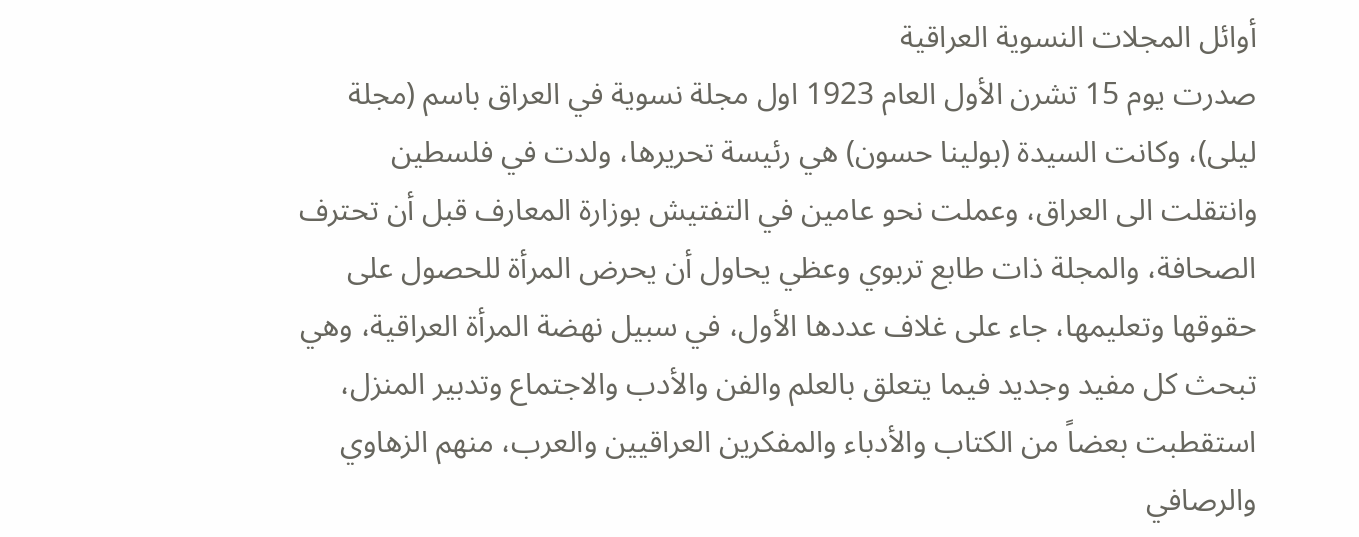أوائل المجلات النسوية العراقية
صدرت يوم 15 تشرن الأول العام 1923 اول مجلة نسوية في العراق باسم (مجلة ليلى)، وكانت السيدة (بولينا حسون) هي رئيسة تحريرها، ولدت في فلسطين وانتقلت الى العراق، وعملت نحو عامين في التفتيش بوزارة المعارف قبل أن تحترف الصحافة، والمجلة ذات طابع تربوي وعظي يحاول أن يحرض المرأة للحصول على حقوقها وتعليمها، جاء على غلاف عددها الأول، في سبيل نهضة المرأة العراقية، وهي تبحث كل مفيد وجديد فيما يتعلق بالعلم والفن والأدب والاجتماع وتدبير المنزل، استقطبت بعضاً من الكتاب والأدباء والمفكرين العراقيين والعرب، منهم الزهاوي والرصافي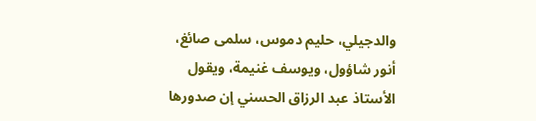والدجيلي، حليم دموس، سلمى صائغ، أنور شاؤول، ويوسف غنيمة، ويقول الأستاذ عبد الرزاق الحسني إن صدورها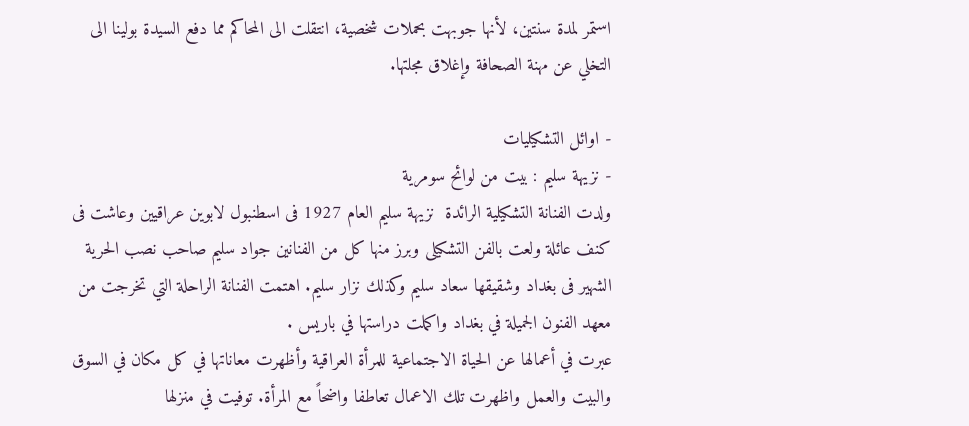استمر لمدة سنتين، لأنها جوبهت بحملات شخصية، انتقلت الى المحاكم مما دفع السيدة بولينا الى التخلي عن مهنة الصحافة وإغلاق مجلتها.

- اوائل التشكيليات
- نزيهة سليم : بيت من لوائح سومرية
ولدت الفنانة التشكيلية الرائدة  نزيهة سليم العام 1927 فى اسطنبول لابوين عراقيين وعاشت فى كنف عائلة ولعت بالفن التشكيلى وبرز منها كل من الفنانين جواد سليم صاحب نصب الحرية الشهير فى بغداد وشقيقها سعاد سليم وكذلك نزار سليم. اهتمت الفنانة الراحلة التي تخرجت من معهد الفنون الجميلة في بغداد واكملت دراستها في باريس .
عبرت في أعمالها عن الحياة الاجتماعية للمرأة العراقية وأظهرت معاناتها في كل مكان في السوق والبيت والعمل واظهرت تلك الاعمال تعاطفا واضحاً مع المرأة. توفيت في منزلها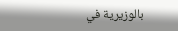بالوزيرية في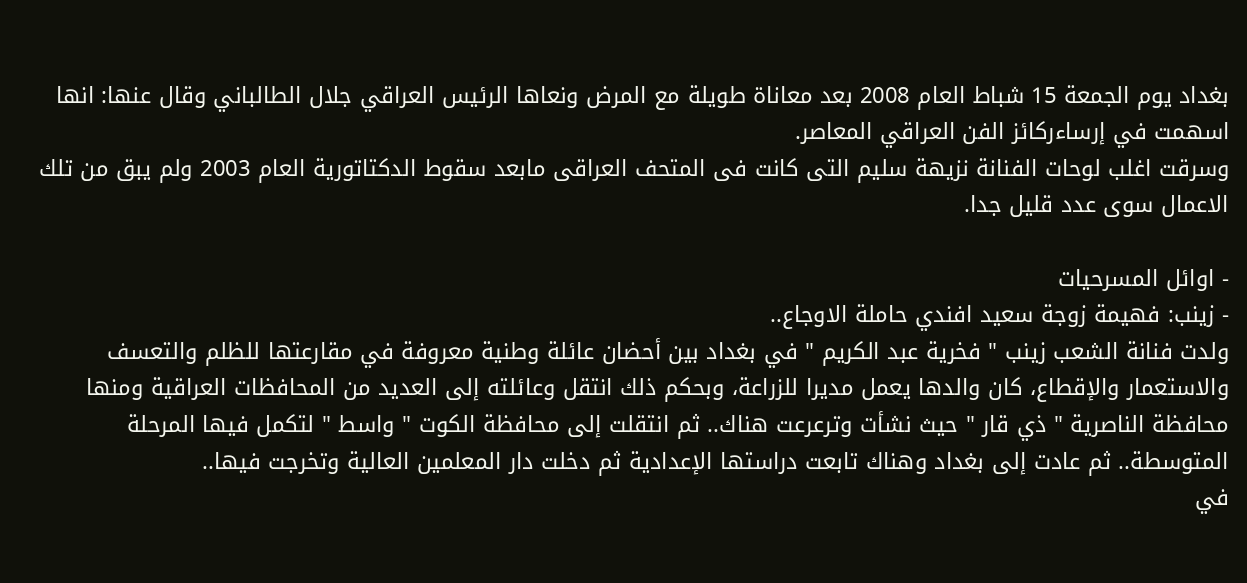بغداد يوم الجمعة 15 شباط العام 2008 بعد معاناة طويلة مع المرض ونعاها الرئيس العراقي جلال الطالباني وقال عنها: انها اسهمت في إرساءركائز الفن العراقي المعاصر.
وسرقت اغلب لوحات الفنانة نزيهة سليم التى كانت فى المتحف العراقى مابعد سقوط الدكتاتورية العام 2003 ولم يبق من تلك الاعمال سوى عدد قليل جدا.

- اوائل المسرحيات
- زينب: فهيمة زوجة سعيد افندي حاملة الاوجاع..
ولدت فنانة الشعب زينب " فخرية عبد الكريم " في بغداد بين أحضان عائلة وطنية معروفة في مقارعتها للظلم والتعسف والاستعمار والإقطاع، كان والدها يعمل مديرا للزراعة، وبحكم ذلك انتقل وعائلته إلى العديد من المحافظات العراقية ومنها محافظة الناصرية " ذي قار " حيث نشأت وترعرعت هناك.. ثم انتقلت إلى محافظة الكوت " واسط " لتكمل فيها المرحلة المتوسطة.. ثم عادت إلى بغداد وهناك تابعت دراستها الإعدادية ثم دخلت دار المعلمين العالية وتخرجت فيها..
في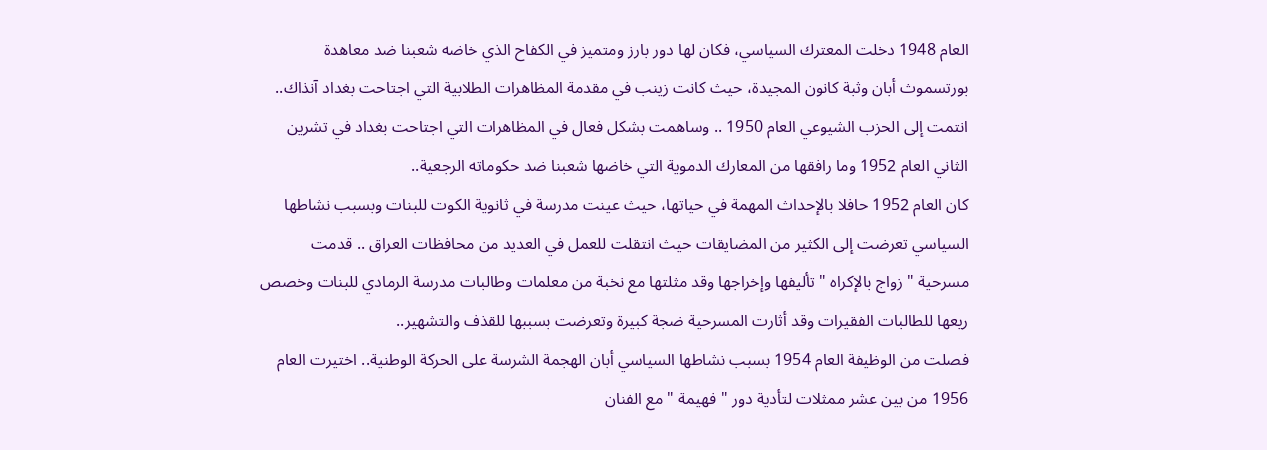العام 1948 دخلت المعترك السياسي، فكان لها دور بارز ومتميز في الكفاح الذي خاضه شعبنا ضد معاهدة بورتسموث أبان وثبة كانون المجيدة، حيث كانت زينب في مقدمة المظاهرات الطلابية التي اجتاحت بغداد آنذاك..
انتمت إلى الحزب الشيوعي العام 1950 .. وساهمت بشكل فعال في المظاهرات التي اجتاحت بغداد في تشرين الثاني العام 1952 وما رافقها من المعارك الدموية التي خاضها شعبنا ضد حكوماته الرجعية..
كان العام 1952 حافلا بالإحداث المهمة في حياتها، حيث عينت مدرسة في ثانوية الكوت للبنات وبسبب نشاطها السياسي تعرضت إلى الكثير من المضايقات حيث انتقلت للعمل في العديد من محافظات العراق .. قدمت مسرحية " زواج بالإكراه " تأليفها وإخراجها وقد مثلتها مع نخبة من معلمات وطالبات مدرسة الرمادي للبنات وخصص ريعها للطالبات الفقيرات وقد أثارت المسرحية ضجة كبيرة وتعرضت بسببها للقذف والتشهير..
فصلت من الوظيفة العام 1954 بسبب نشاطها السياسي أبان الهجمة الشرسة على الحركة الوطنية.. اختيرت العام 1956 من بين عشر ممثلات لتأدية دور " فهيمة " مع الفنان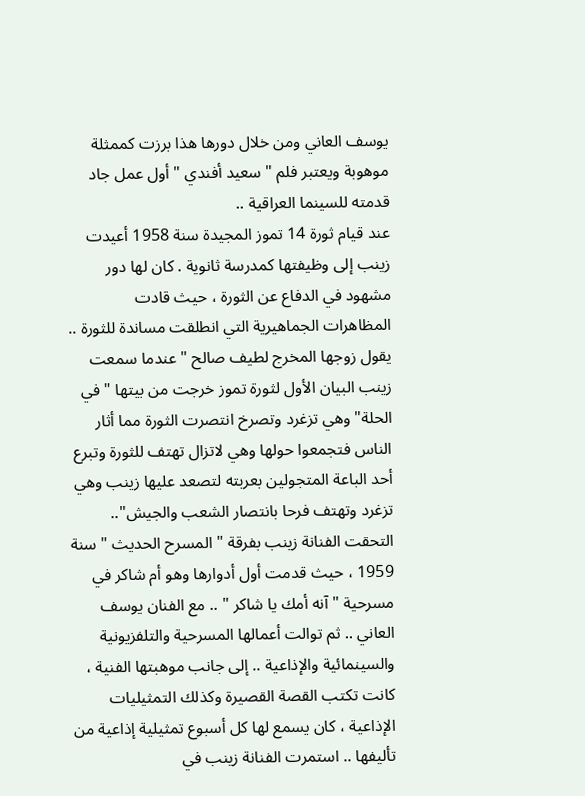يوسف العاني ومن خلال دورها هذا برزت كممثلة موهوبة ويعتبر فلم " سعيد أفندي " أول عمل جاد قدمته للسينما العراقية ..
عند قيام ثورة 14 تموز المجيدة سنة 1958 أعيدت زينب إلى وظيفتها كمدرسة ثانوية . كان لها دور مشهود في الدفاع عن الثورة ، حيث قادت المظاهرات الجماهيرية التي انطلقت مساندة للثورة ..
يقول زوجها المخرج لطيف صالح " عندما سمعت زينب البيان الأول لثورة تموز خرجت من بيتها " في الحلة" وهي تزغرد وتصرخ انتصرت الثورة مما أثار الناس فتجمعوا حولها وهي لاتزال تهتف للثورة وتبرع أحد الباعة المتجولين بعربته لتصعد عليها زينب وهي تزغرد وتهتف فرحا بانتصار الشعب والجيش"..
التحقت الفنانة زينب بفرقة " المسرح الحديث " سنة 1959 ، حيث قدمت أول أدوارها وهو أم شاكر في مسرحية " آنه أمك يا شاكر " .. مع الفنان يوسف العاني .. ثم توالت أعمالها المسرحية والتلفزيونية والسينمائية والإذاعية .. إلى جانب موهبتها الفنية ، كانت تكتب القصة القصيرة وكذلك التمثيليات الإذاعية ، كان يسمع لها كل أسبوع تمثيلية إذاعية من تأليفها .. استمرت الفنانة زينب في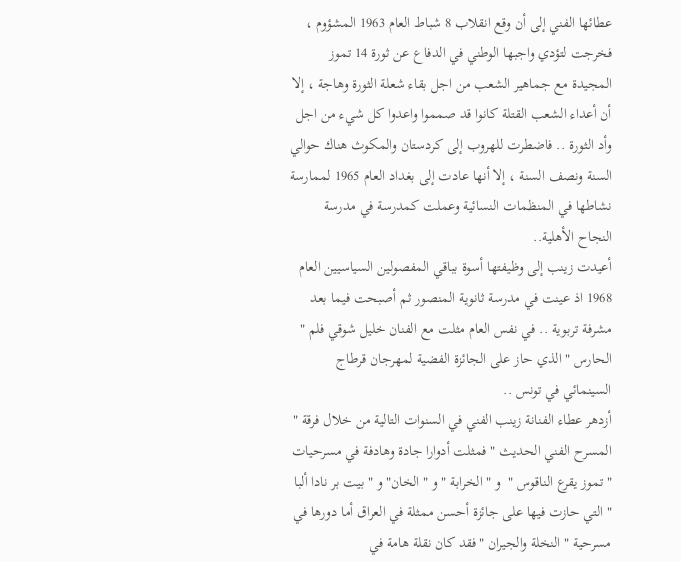عطائها الفني إلى أن وقع انقلاب 8 شباط العام 1963 المشؤوم ، فخرجت لتؤدي واجبها الوطني في الدفاع عن ثورة 14 تموز المجيدة مع جماهير الشعب من اجل بقاء شعلة الثورة وهاجة ، إلا أن أعداء الشعب القتلة كانوا قد صمموا واعدوا كل شيء من اجل وأد الثورة .. فاضطرت للهروب إلى كردستان والمكوث هناك حوالي السنة ونصف السنة ، إلا أنها عادت إلى بغداد العام 1965 لممارسة نشاطها في المنظمات النسائية وعملت كمدرسة في مدرسة النجاح الأهلية..
أعيدت زينب إلى وظيفتها أسوة بباقي المفصولين السياسيين العام 1968 اذ عينت في مدرسة ثانوية المنصور ثم أصبحت فيما بعد مشرفة تربوية .. في نفس العام مثلت مع الفنان خليل شوقي فلم " الحارس " الذي حاز على الجائزة الفضية لمهرجان قرطاج السينمائي في تونس ..
أزدهر عطاء الفنانة زينب الفني في السنوات التالية من خلال فرقة " المسرح الفني الحديث " فمثلت أدوارا جادة وهادفة في مسرحيات " تموز يقرع الناقوس "  و " الخرابة " و " الخان"و " بيت بر نادا ألبا " التي حازت فيها على جائزة أحسن ممثلة في العراق أما دورها في مسرحية " النخلة والجيران "فقد كان نقلة هامة في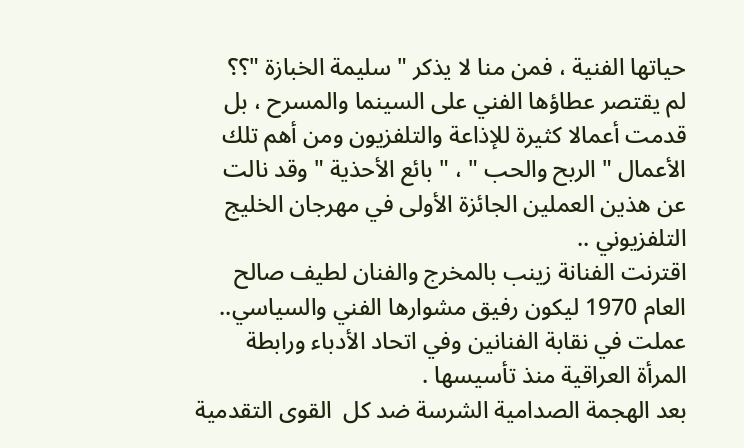حياتها الفنية ، فمن منا لا يذكر " سليمة الخبازة "؟؟
لم يقتصر عطاؤها الفني على السينما والمسرح ، بل قدمت أعمالا كثيرة للإذاعة والتلفزيون ومن أهم تلك الأعمال " الربح والحب " ، " بائع الأحذية " وقد نالت عن هذين العملين الجائزة الأولى في مهرجان الخليج التلفزيوني ..
اقترنت الفنانة زينب بالمخرج والفنان لطيف صالح العام 1970 ليكون رفيق مشوارها الفني والسياسي.. عملت في نقابة الفنانين وفي اتحاد الأدباء ورابطة المرأة العراقية منذ تأسيسها .
بعد الهجمة الصدامية الشرسة ضد كل  القوى التقدمية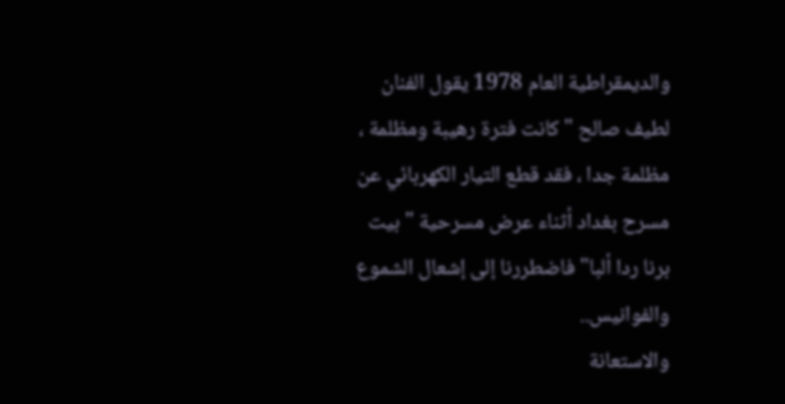والديمقراطية العام 1978 يقول الفنان لطيف صالح " كانت فترة رهيبة ومظلمة ، مظلمة جدا ، فقد قطع التيار الكهربائي عن مسرح بغداد أثناء عرض مسرحية " بيت برنا ردا ألبا" فاضطررنا إلى إشعال الشموع والفوانيس..
والاستعانة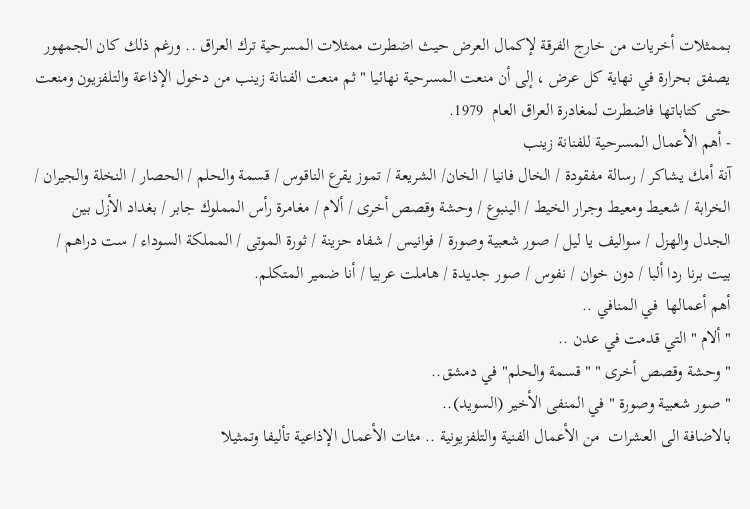بممثلات أخريات من خارج الفرقة لإكمال العرض حيث اضطرت ممثلات المسرحية ترك العراق .. ورغم ذلك كان الجمهور يصفق بحرارة في نهاية كل عرض ، إلى أن منعت المسرحية نهائيا " ثم منعت الفنانة زينب من دخول الإذاعة والتلفزيون ومنعت حتى كتاباتها فاضطرت لمغادرة العراق العام  1979.
- أهم الأعمال المسرحية للفنانة زينب
آنة أمك يشاكر / رسالة مفقودة / الخال فانيا / الخان/ الشريعة / تموز يقرع الناقوس / قسمة والحلم / الحصار / النخلة والجيران / الخرابة / شعيط ومعيط وجرار الخيط / الينبوع / وحشة وقصص أخرى / ألام / مغامرة رأس المملوك جابر / بغداد الأزل بين الجدل والهزل / سواليف يا ليل / صور شعبية وصورة / فوانيس / شفاه حزينة / ثورة الموتى / المملكة السوداء / ست دراهم / بيت برنا ردا ألبا / دون خوان / نفوس / صور جديدة / هاملت عربيا / أنا ضمير المتكلم.
أهم أعمالها  في المنافي ..
" ألام " التي قدمت في عدن ..
" وحشة وقصص أخرى " " قسمة والحلم" في دمشق..
" صور شعبية وصورة " في المنفى الأخير (السويد)..
بالاضافة الى العشرات  من الأعمال الفنية والتلفزيونية .. مئات الأعمال الإذاعية تأليفا وتمثيلا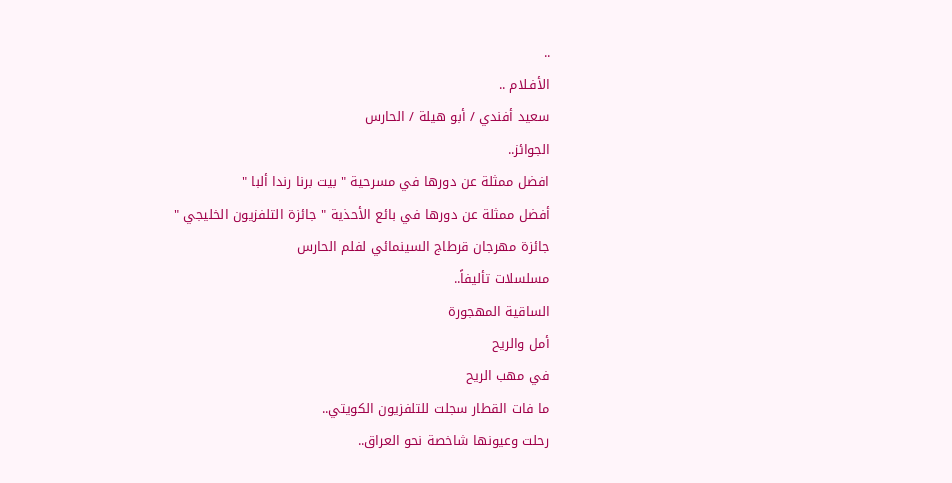..
الأفـلام ..
سعيد أفندي / أبو هيلة / الحارس
الجوائز..
افضل ممثلة عن دورها في مسرحية " بيت برنا رندا ألبا "
أفضل ممثلة عن دورها في بائع الأحذية " جائزة التلفزيون الخليجي "
جائزة مهرجان قرطاج السينمائي لفلم الحارس
مسلسلات تأليفاً..
الساقية المهجورة
أمل والريح
في مهب الريح
ما فات القطار سجلت للتلفزيون الكويتي..
رحلت وعيونها شاخصة نحو العراق..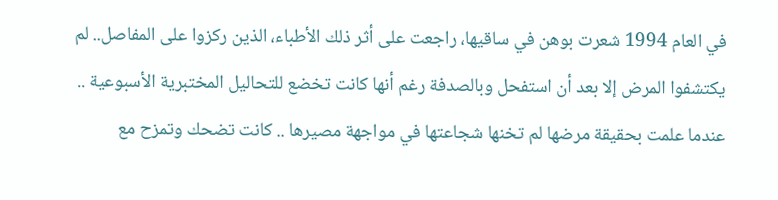في العام 1994 شعرت بوهن في ساقيها، راجعت على أثر ذلك الأطباء، الذين ركزوا على المفاصل.. لم يكتشفوا المرض إلا بعد أن استفحل وبالصدفة رغم أنها كانت تخضع للتحاليل المختبرية الأسبوعية ..
عندما علمت بحقيقة مرضها لم تخنها شجاعتها في مواجهة مصيرها .. كانت تضحك وتمزح مع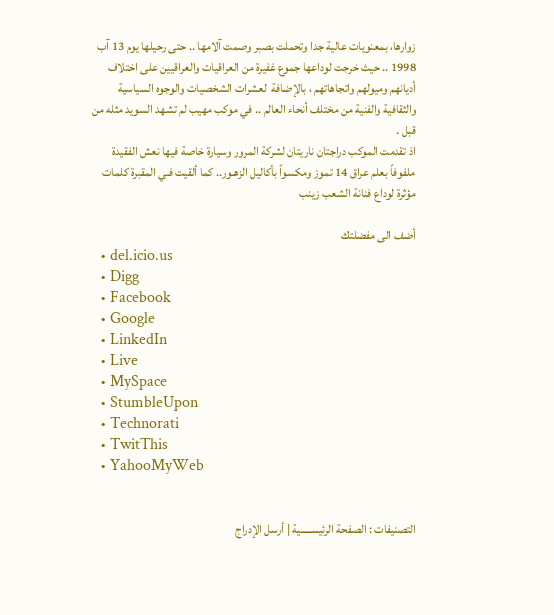زوارها، بمعنويات عالية جدا وتحملت بصبر وصمت آلامها .. حتى رحيلها يوم 13 آب 1998 .. حيث خرجت لوداعها جموع غفيرة من العراقيات والعراقيين على اختلاف أديانهم وميولهم واتجاهاتهم ، بالإضافة  لعشرات الشخصيات والوجوه السياسية والثقافية والفنية من مختلف أنحاء العالم .. في موكب مهيب لم تشهد السويد مثله من قبل .
اذ تقدمت الموكب دراجتان ناريتان لشركة المرور وسيارة خاصة فيها نعش الفقيدة ملفوفاً بعلم عراق 14 تموز ومكسواً بأكاليل الزهـور.. كما ألقيت فـي المقبرة كلمات مؤثرة لوداع فنانة الشعب زينب

أضف الى مفضلتك
  • del.icio.us
  • Digg
  • Facebook
  • Google
  • LinkedIn
  • Live
  • MySpace
  • StumbleUpon
  • Technorati
  • TwitThis
  • YahooMyWeb


التصنيفات : الصفحة الرئيســـــية | أرسل الإدراج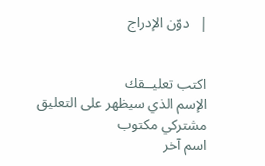|   دوّن الإدراج


اكتب تعليــقك
الإسم الذي سيظهر على التعليق
مشتركي مكتوب
اسم آخر